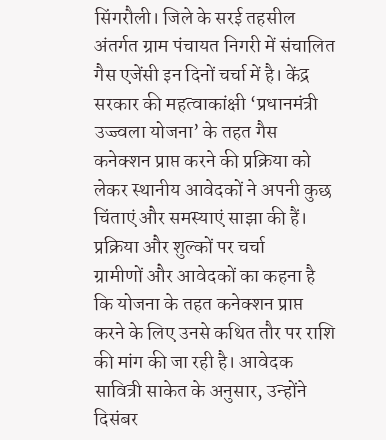सिंगरौली। जिले के सरई तहसील अंतर्गत ग्राम पंचायत निगरी में संचालित गैस एजेंसी इन दिनों चर्चा में है। केंद्र सरकार की महत्वाकांक्षी ‘प्रधानमंत्री उज्ज्वला योजना’ के तहत गैस कनेक्शन प्राप्त करने की प्रक्रिया को लेकर स्थानीय आवेदकों ने अपनी कुछ चिंताएं और समस्याएं साझा की हैं।
प्रक्रिया और शुल्कों पर चर्चा
ग्रामीणों और आवेदकों का कहना है कि योजना के तहत कनेक्शन प्राप्त करने के लिए उनसे कथित तौर पर राशि की मांग की जा रही है। आवेदक सावित्री साकेत के अनुसार, उन्होंने दिसंबर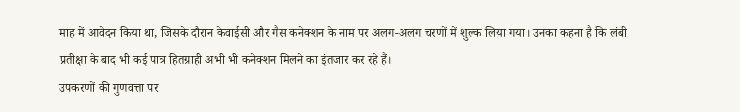माह में आवेदन किया था, जिसके दौरान केवाईसी और गैस कनेक्शन के नाम पर अलग-अलग चरणों में शुल्क लिया गया। उनका कहना है कि लंबी प्रतीक्षा के बाद भी कई पात्र हितग्राही अभी भी कनेक्शन मिलने का इंतजार कर रहे हैं।
उपकरणों की गुणवत्ता पर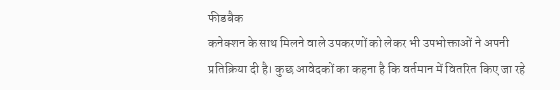फीडबैक
कनेक्शन के साथ मिलने वाले उपकरणों को लेकर भी उपभोक्ताओं ने अपनी प्रतिक्रिया दी है। कुछ आवेदकों का कहना है कि वर्तमान में वितरित किए जा रहे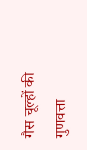गैस चूल्हों की गुणवत्ता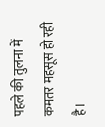पहले की तुलना में कमतर महसूस हो रही है।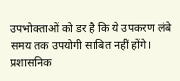उपभोक्ताओं को डर है कि ये उपकरण लंबे समय तक उपयोगी साबित नहीं होंगे।
प्रशासनिक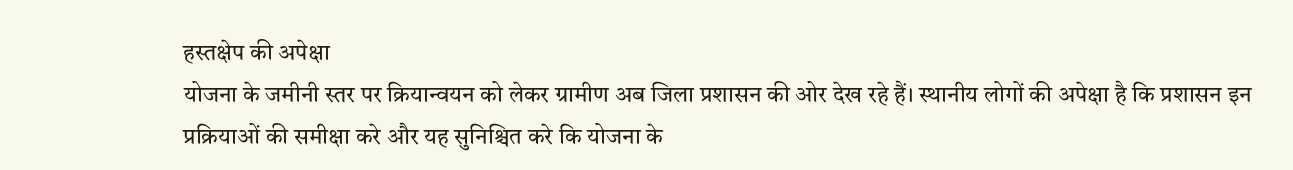हस्तक्षेप की अपेक्षा
योजना के जमीनी स्तर पर क्रियान्वयन को लेकर ग्रामीण अब जिला प्रशासन की ओर देख रहे हैं। स्थानीय लोगों की अपेक्षा है कि प्रशासन इन प्रक्रियाओं की समीक्षा करे और यह सुनिश्चित करे कि योजना के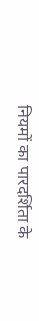नियमों का पारदर्शिता के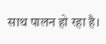साथ पालन हो रहा है।